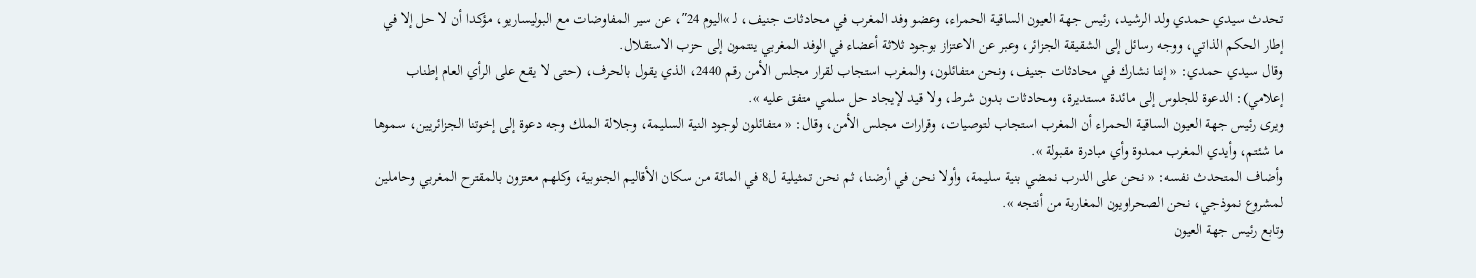تحدث سيدي حمدي ولد الرشيد، رئيس جهة العيون الساقية الحمراء، وعضو وفد المغرب في محادثات جنيف، لـ »اليوم 24″، عن سير المفاوضات مع البوليساريو، مؤكدا أن لا حل إلا في إطار الحكم الذاتي، ووجه رسائل إلى الشقيقة الجزائر، وعبر عن الاعتزاز بوجود ثلاثة أعضاء في الوفد المغربي ينتمون إلى حزب الاستقلال.
وقال سيدي حمدي: « إننا نشارك في محادثات جنيف، ونحن متفائلون، والمغرب استجاب لقرار مجلس الأمن رقم 2440، الذي يقول بالحرف، (حتى لا يقع على الرأي العام إطناب إعلامي): الدعوة للجلوس إلى مائدة مستديرة، ومحادثات بدون شرط، ولا قيد لإيجاد حل سلمي متفق عليه ».
ويرى رئيس جهة العيون الساقية الحمراء أن المغرب استجاب لتوصيات، وقرارات مجلس الأمن، وقال: « متفائلون لوجود النية السليمة، وجلالة الملك وجه دعوة إلى إخوتنا الجزائريين، سموها ما شئتم، وأيدي المغرب ممدوة وأي مبادرة مقبولة ».
وأضاف المتحدث نفسه: « نحن على الدرب نمضي بنية سليمة، وأولا نحن في أرضنا، ثم نحن تمثيلية ل8 في المائة من سكان الأقاليم الجنوبية، وكلهم معتزون بالمقترح المغربي وحاملين لمشروع نموذجي، نحن الصحراويون المغاربة من أنتجه ».
وتابع رئيس جهة العيون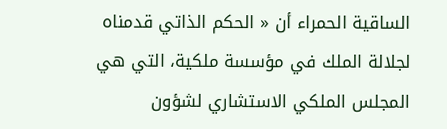الساقية الحمراء أن « الحكم الذاتي قدمناه لجلالة الملك في مؤسسة ملكية، التي هي المجلس الملكي الاستشاري لشؤون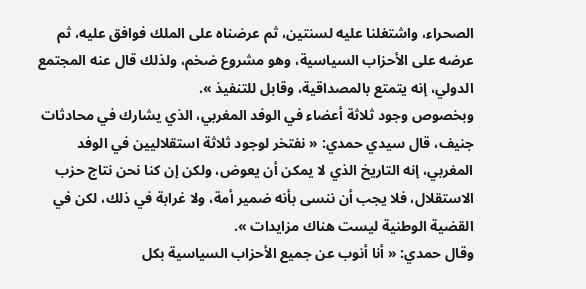الصحراء، واشتغلنا عليه لسنتين، ثم عرضناه على الملك فوافق عليه، ثم عرضه على الأحزاب السياسية، وهو مشروع ضخم، ولذلك قال عنه المجتمع الدولي، إنه يتمتع بالمصداقية، وقابل للتنفيذ ».
وبخصوص وجود ثلاثة أعضاء في الوفد المغربي، الذي يشارك في محادثات جنيف، قال سيدي حمدي: « نفتخر لوجود ثلاثة استقلاليين في الوفد المغربي، إنه التاريخ الذي لا يمكن أن يعوض، ولكن إن كنا نحن نتاج حزب الاستقلال، فلا يجب أن ننسى بأنه ضمير أمة، ولا غرابة في ذلك، لكن في القضية الوطنية ليست هناك مزايدات ».
وقال حمدي: « أنا أنوب عن جميع الأحزاب السياسية بكل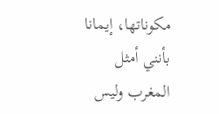مكوناتها، إيمانا بأنني أمثل المغرب وليس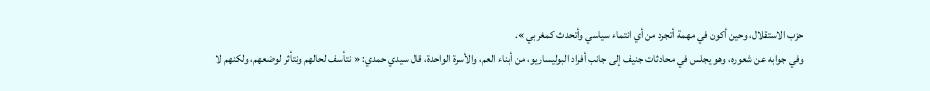حزب الاستقلال، وحين أكون في مهمة أتجرد من أي انتماء سياسي وأتحدث كمغربي ».
وفي جوابه عن شعوره، وهو يجلس في محادثات جنيف إلى جانب أفراد البوليساريو، من أبناء العم، والأسرة الواحدة، قال سيدي حمدي: « نتأسف لحالهم ونتأثر لوضعهم، ولكنهم لا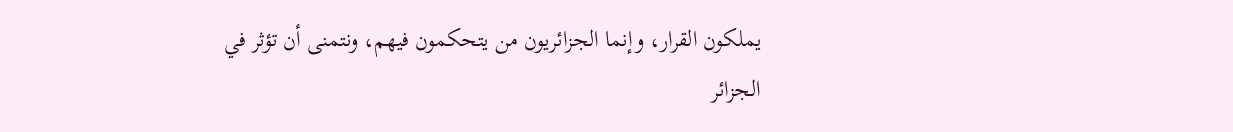يملكون القرار، وإنما الجزائريون من يتحكمون فيهم، ونتمنى أن تؤثر في الجزائر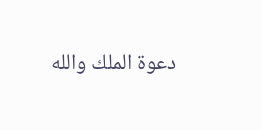دعوة الملك والله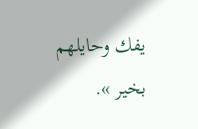يفك وحايلهم بخير ».